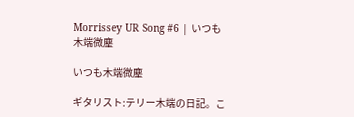Morrissey UR Song #6 | いつも木端微塵

いつも木端微塵

ギタリスト:テリー木端の日記。こ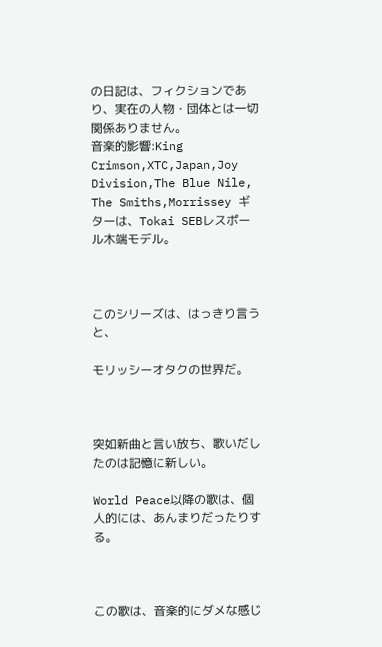の日記は、フィクションであり、実在の人物・団体とは一切関係ありません。
音楽的影響:King Crimson,XTC,Japan,Joy Division,The Blue Nile,
The Smiths,Morrissey ギターは、Tokai SEBレスポール木端モデル。



このシリーズは、はっきり言うと、

モリッシーオタクの世界だ。



突如新曲と言い放ち、歌いだしたのは記憶に新しい。

World Peace以降の歌は、個人的には、あんまりだったりする。



この歌は、音楽的にダメな感じ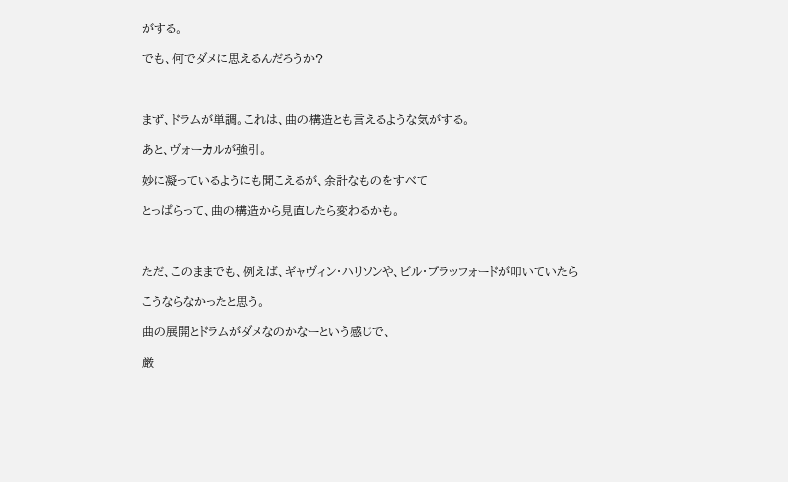がする。

でも、何でダメに思えるんだろうか?



まず、ドラムが単調。これは、曲の構造とも言えるような気がする。

あと、ヴォーカルが強引。

妙に凝っているようにも聞こえるが、余計なものをすべて

とっぱらって、曲の構造から見直したら変わるかも。



ただ、このままでも、例えば、ギャヴィン・ハリソンや、ビル・ブラッフォードが叩いていたら

こうならなかったと思う。

曲の展開とドラムがダメなのかなーという感じで、

厳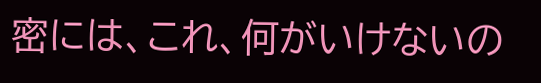密には、これ、何がいけないの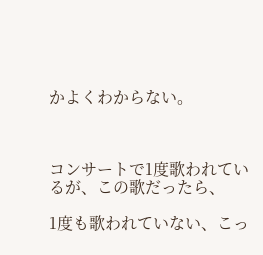かよくわからない。



コンサートで1度歌われているが、この歌だったら、

1度も歌われていない、こっ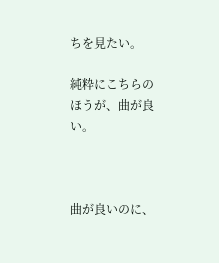ちを見たい。

純粋にこちらのほうが、曲が良い。



曲が良いのに、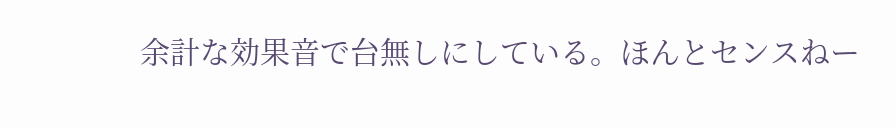余計な効果音で台無しにしている。ほんとセンスねー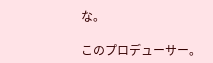な。

このプロデューサー。